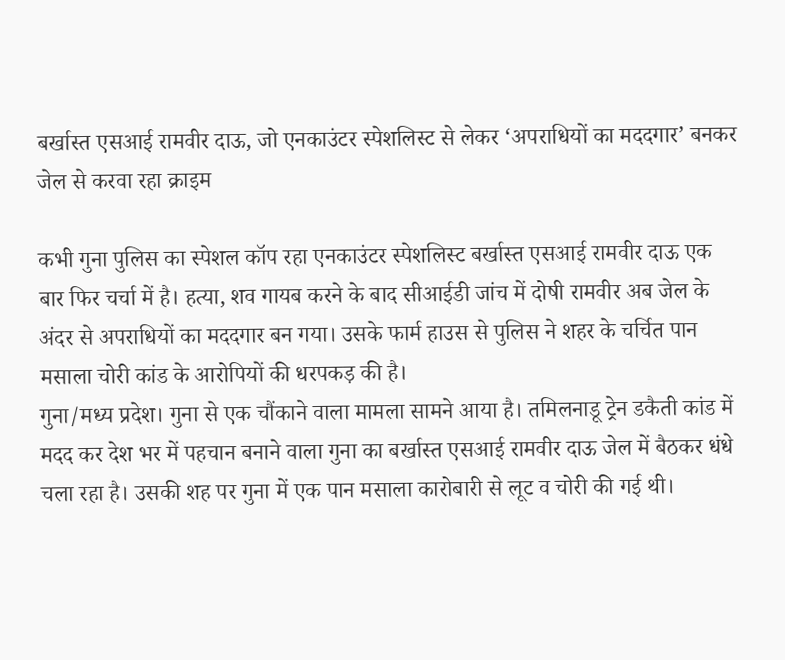बर्खास्त एसआई रामवीर दाऊ, जो एनकाउंटर स्पेशलिस्ट से लेकर ‘अपराधियों का मददगार’ बनकर जेल से करवा रहा क्राइम

कभी गुना पुलिस का स्पेशल कॉप रहा एनकाउंटर स्पेशलिस्ट बर्खास्त एसआई रामवीर दाऊ एक बार फिर चर्चा में है। हत्या, शव गायब करने के बाद सीआईडी जांच में दोषी रामवीर अब जेल के अंदर से अपराधियों का मददगार बन गया। उसके फार्म हाउस से पुलिस ने शहर के चर्चित पान मसाला चोरी कांड के आरोपियों की धरपकड़ की है।
गुना/मध्य प्रदेश। गुना से एक चौंकाने वाला मामला सामने आया है। तमिलनाडू ट्रेन डकैती कांड में मदद कर देश भर में पहचान बनाने वाला गुना का बर्खास्त एसआई रामवीर दाऊ जेल में बैठकर धंधे चला रहा है। उसकी शह पर गुना में एक पान मसाला कारोबारी से लूट व चोरी की गई थी।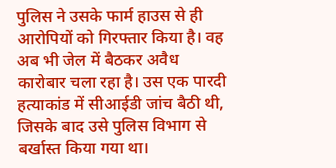पुलिस ने उसके फार्म हाउस से ही आरोपियों को गिरफ्तार किया है। वह अब भी जेल में बैठकर अवैध कारोबार चला रहा है। उस एक पारदी हत्याकांड में सीआईडी जांच बैठी थी, जिसके बाद उसे पुलिस विभाग से बर्खास्त किया गया था।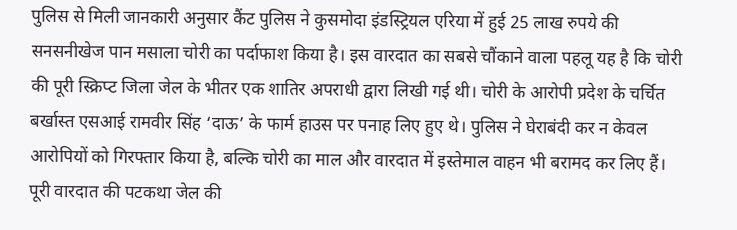पुलिस से मिली जानकारी अनुसार कैंट पुलिस ने कुसमोदा इंडस्ट्रियल एरिया में हुई 25 लाख रुपये की सनसनीखेज पान मसाला चोरी का पर्दाफाश किया है। इस वारदात का सबसे चौंकाने वाला पहलू यह है कि चोरी की पूरी स्क्रिप्ट जिला जेल के भीतर एक शातिर अपराधी द्वारा लिखी गई थी। चोरी के आरोपी प्रदेश के चर्चित बर्खास्त एसआई रामवीर सिंह ‘दाऊ’ के फार्म हाउस पर पनाह लिए हुए थे। पुलिस ने घेराबंदी कर न केवल आरोपियों को गिरफ्तार किया है, बल्कि चोरी का माल और वारदात में इस्तेमाल वाहन भी बरामद कर लिए हैं।
पूरी वारदात की पटकथा जेल की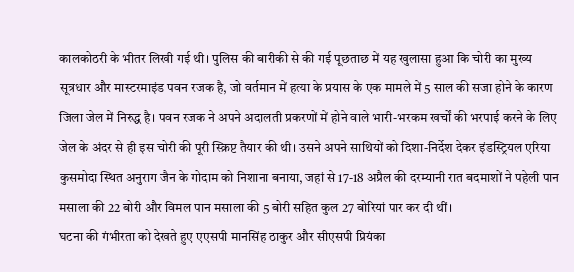कालकोठरी के भीतर लिखी गई थी। पुलिस की बारीकी से की गई पूछताछ में यह खुलासा हुआ कि चोरी का मुख्य सूत्रधार और मास्टरमाइंड पवन रजक है, जो वर्तमान में हत्या के प्रयास के एक मामले में 5 साल की सजा होने के कारण जिला जेल में निरुद्ध है। पवन रजक ने अपने अदालती प्रकरणों में होने वाले भारी-भरकम खर्चों की भरपाई करने के लिए जेल के अंदर से ही इस चोरी की पूरी स्क्रिप्ट तैयार की थी। उसने अपने साथियों को दिशा-निर्देश देकर इंडस्ट्रियल एरिया कुसमोदा स्थित अनुराग जैन के गोदाम को निशाना बनाया, जहां से 17-18 अप्रैल की दरम्यानी रात बदमाशों ने पहेली पान मसाला की 22 बोरी और विमल पान मसाला की 5 बोरी सहित कुल 27 बोरियां पार कर दी थीं।
घटना की गंभीरता को देखते हुए एएसपी मानसिंह ठाकुर और सीएसपी प्रियंका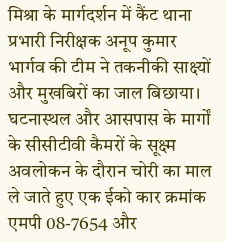मिश्रा के मार्गदर्शन में कैंट थाना प्रभारी निरीक्षक अनूप कुमार भार्गव की टीम ने तकनीकी साक्ष्यों और मुखबिरों का जाल बिछाया। घटनास्थल और आसपास के मार्गों के सीसीटीवी कैमरों के सूक्ष्म अवलोकन के दौरान चोरी का माल ले जाते हुए एक ईको कार क्रमांक एमपी 08-7654 और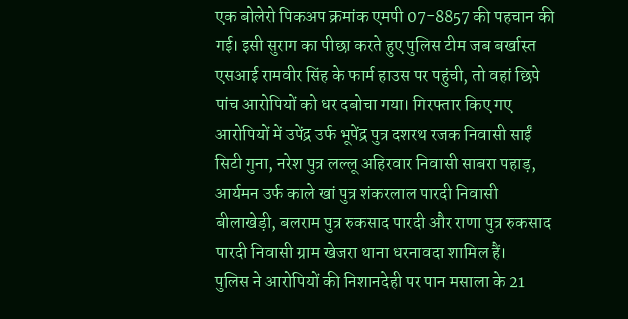एक बोलेरो पिकअप क्रमांक एमपी 07-8857 की पहचान की गई। इसी सुराग का पीछा करते हुए पुलिस टीम जब बर्खास्त एसआई रामवीर सिंह के फार्म हाउस पर पहुंची, तो वहां छिपे पांच आरोपियों को धर दबोचा गया। गिरफ्तार किए गए आरोपियों में उपेंद्र उर्फ भूपेंद्र पुत्र दशरथ रजक निवासी साईं सिटी गुना, नरेश पुत्र लल्लू अहिरवार निवासी साबरा पहाड़, आर्यमन उर्फ काले खां पुत्र शंकरलाल पारदी निवासी बीलाखेड़ी, बलराम पुत्र रुकसाद पारदी और राणा पुत्र रुकसाद पारदी निवासी ग्राम खेजरा थाना धरनावदा शामिल हैं।
पुलिस ने आरोपियों की निशानदेही पर पान मसाला के 21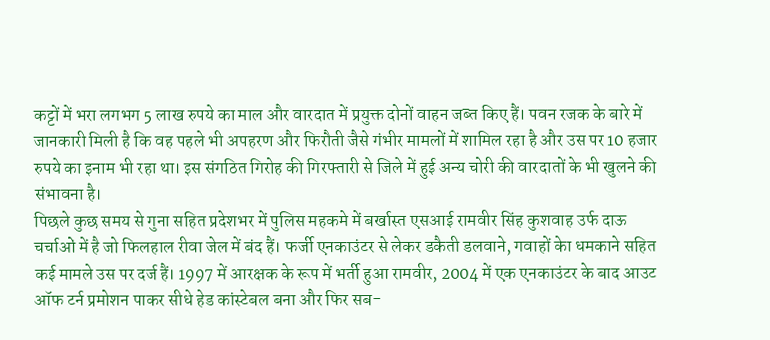कट्टों में भरा लगभग 5 लाख रुपये का माल और वारदात में प्रयुक्त दोनों वाहन जब्त किए हैं। पवन रजक के बारे में जानकारी मिली है कि वह पहले भी अपहरण और फिरौती जैसे गंभीर मामलों में शामिल रहा है और उस पर 10 हजार रुपये का इनाम भी रहा था। इस संगठित गिरोह की गिरफ्तारी से जिले में हुई अन्य चोरी की वारदातों के भी खुलने की संभावना है।
पिछले कुछ समय से गुना सहित प्रदेशभर में पुलिस महकमे में बर्खास्त एसआई रामवीर सिंह कुशवाह उर्फ दाऊ चर्चाओं में है जो फिलहाल रीवा जेल में बंद हैं। फर्जी एनकाउंटर से लेकर डकैती डलवाने, गवाहों केा धमकाने सहित कई मामले उस पर दर्ज हैं। 1997 में आरक्षक के रूप में भर्ती हुआ रामवीर, 2004 में एक एनकाउंटर के बाद आउट ऑफ टर्न प्रमोशन पाकर सीधे हेड कांस्टेबल बना और फिर सब-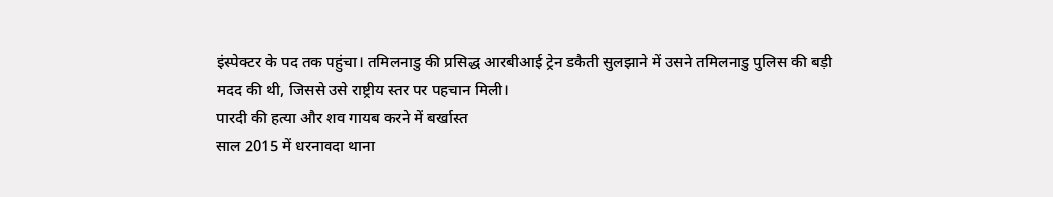इंस्पेक्टर के पद तक पहुंचा। तमिलनाडु की प्रसिद्ध आरबीआई ट्रेन डकैती सुलझाने में उसने तमिलनाडु पुलिस की बड़ी मदद की थी, जिससे उसे राष्ट्रीय स्तर पर पहचान मिली।
पारदी की हत्या और शव गायब करने में बर्खास्त
साल 2015 में धरनावदा थाना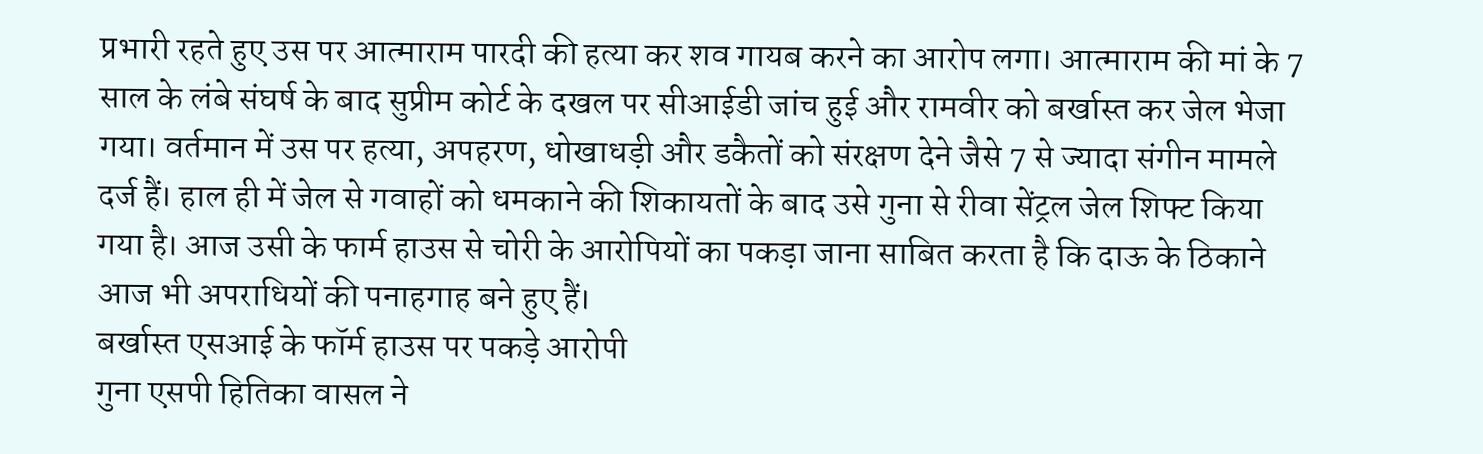प्रभारी रहते हुए उस पर आत्माराम पारदी की हत्या कर शव गायब करने का आरोप लगा। आत्माराम की मां के 7 साल के लंबे संघर्ष के बाद सुप्रीम कोर्ट के दखल पर सीआईडी जांच हुई और रामवीर को बर्खास्त कर जेल भेजा गया। वर्तमान में उस पर हत्या, अपहरण, धोखाधड़ी और डकैतों को संरक्षण देने जैसे 7 से ज्यादा संगीन मामले दर्ज हैं। हाल ही में जेल से गवाहों को धमकाने की शिकायतों के बाद उसे गुना से रीवा सेंट्रल जेल शिफ्ट किया गया है। आज उसी के फार्म हाउस से चोरी के आरोपियों का पकड़ा जाना साबित करता है कि दाऊ के ठिकाने आज भी अपराधियों की पनाहगाह बने हुए हैं।
बर्खास्त एसआई के फॉर्म हाउस पर पकड़े आरोपी
गुना एसपी हितिका वासल ने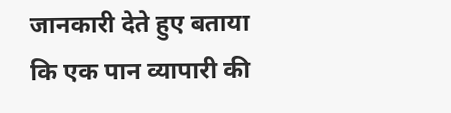जानकारी देते हुए बताया कि एक पान व्यापारी की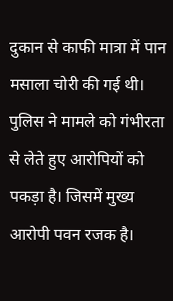दुकान से काफी मात्रा में पान मसाला चोरी की गई थी। पुलिस ने मामले को गंभीरता से लेते हुए आरोपियों को पकड़ा है। जिसमें मुख्य आरोपी पवन रजक है।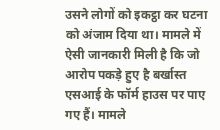उसने लोगों को इकट्ठा कर घटना को अंजाम दिया था। मामले में ऐसी जानकारी मिली है कि जो आरोप पकड़े हुए है बर्खास्त एसआई के फॉर्म हाउस पर पाए गए हैं। मामले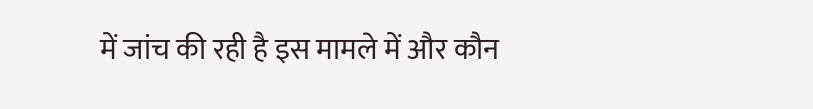में जांच की रही है इस मामले में और कौन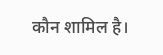कौन शामिल है।